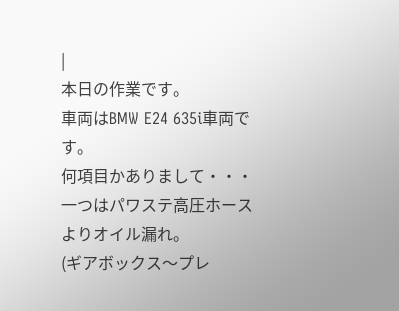|
本日の作業です。
車両はBMW E24 635i車両です。
何項目かありまして・・・
一つはパワステ高圧ホースよりオイル漏れ。
(ギアボックス〜プレ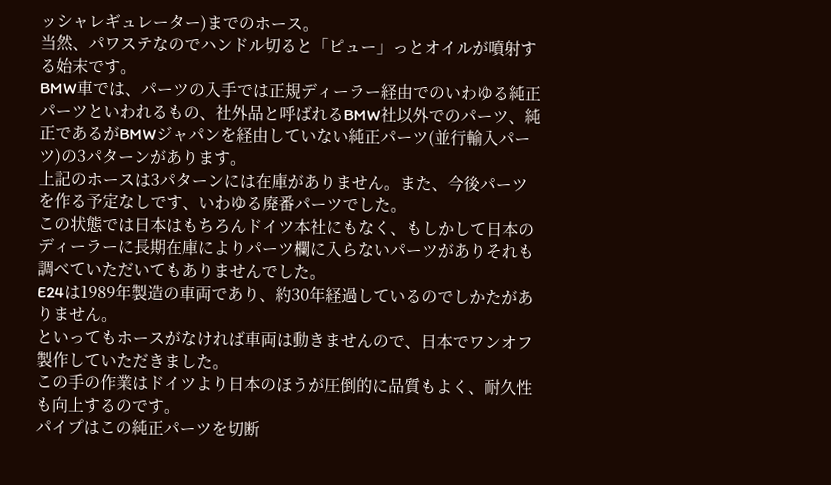ッシャレギュレーター)までのホース。
当然、パワステなのでハンドル切ると「ピュー」っとオイルが噴射する始末です。
BMW車では、パーツの入手では正規ディーラー経由でのいわゆる純正パーツといわれるもの、社外品と呼ばれるBMW社以外でのパーツ、純正であるがBMWジャパンを経由していない純正パーツ(並行輸入パーツ)の3パターンがあります。
上記のホースは3パターンには在庫がありません。また、今後パーツを作る予定なしです、いわゆる廃番パーツでした。
この状態では日本はもちろんドイツ本社にもなく、もしかして日本のディーラーに長期在庫によりパーツ欄に入らないパーツがありそれも調べていただいてもありませんでした。
E24は1989年製造の車両であり、約30年経過しているのでしかたがありません。
といってもホースがなければ車両は動きませんので、日本でワンオフ製作していただきました。
この手の作業はドイツより日本のほうが圧倒的に品質もよく、耐久性も向上するのです。
パイプはこの純正パーツを切断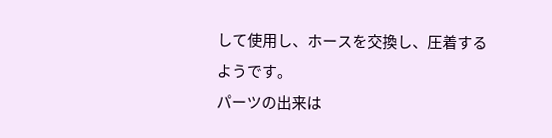して使用し、ホースを交換し、圧着するようです。
パーツの出来は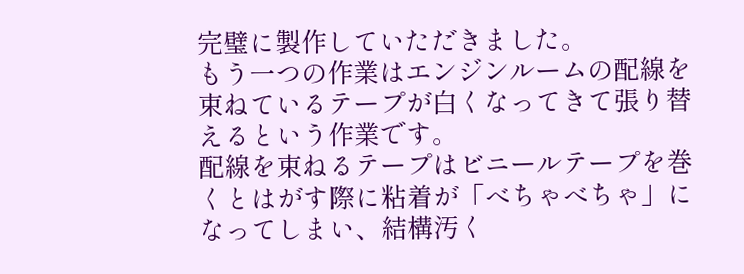完璧に製作していただきました。
もう一つの作業はエンジンルームの配線を束ねているテープが白くなってきて張り替えるという作業です。
配線を束ねるテープはビニールテープを巻くとはがす際に粘着が「べちゃべちゃ」になってしまい、結構汚く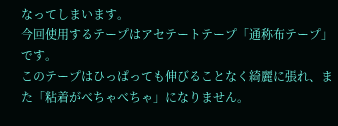なってしまいます。
今回使用するテープはアセテートテープ「通称布テープ」です。
このテープはひっぱっても伸びることなく綺麗に張れ、また「粘着がべちゃべちゃ」になりません。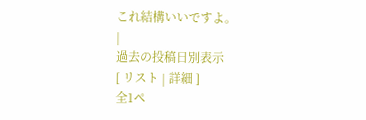これ結構いいですよ。
|
過去の投稿日別表示
[ リスト | 詳細 ]
全1ペ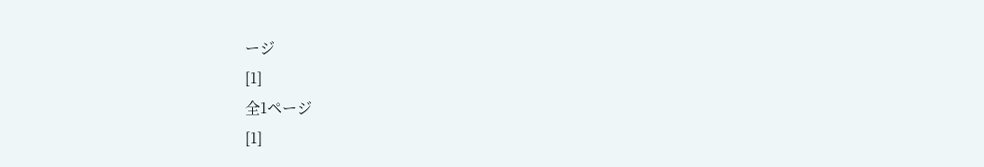ージ
[1]
全1ページ
[1]